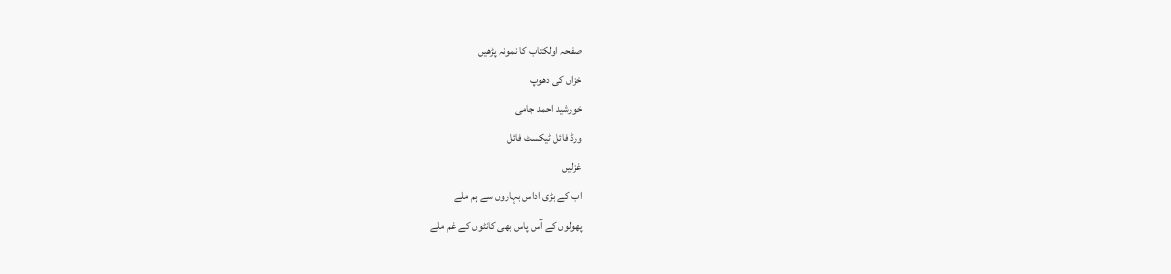صفحہ اولکتاب کا نمونہ پڑھیں
خزاں کی دھوپ
خورشید احمد جامی
ورڈ فائل ٹیکسٹ فائل
غزلیں
اب کے بڑی اداس بہاروں سے ہم ملے
پھولوں کے آس پاس بھی کانٹوں کے غم ملے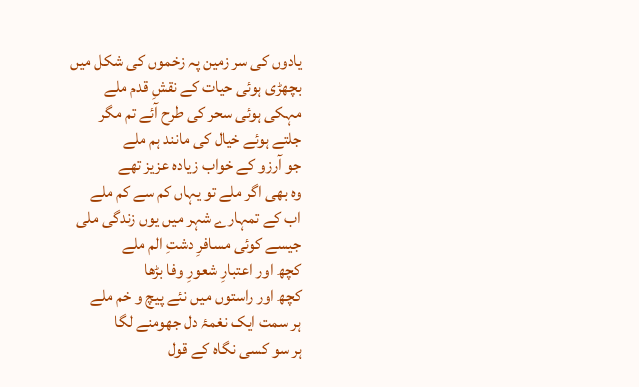یادوں کی سر زمین پہ زخموں کی شکل میں
بچھڑی ہوئی حیات کے نقشِ قدم ملے
مہکی ہوئی سحر کی طرح آئے تم مگر
جلتے ہوئے خیال کی مانند ہم ملے
جو آرزو کے خواب زیادہ عزیز تھے
وہ بھی اگر ملے تو یہاں کم سے کم ملے
اب کے تمہارے شہر میں یوں زندگی ملی
جیسے کوئی مسافرِ دشتِ الم ملے
کچھ اور اعتبارِ شعورِ وفا بڑھا
کچھ اور راستوں میں نئے پیچ و خم ملے
ہر سمت ایک نغمۂ دل جھومنے لگا
ہر سو کسی نگاہ کے قول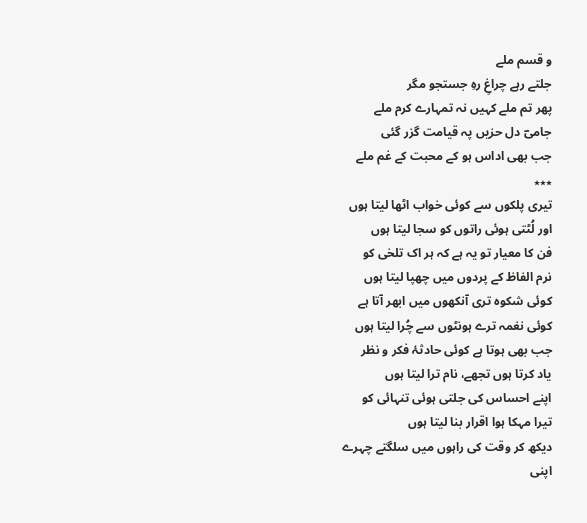و قسم ملے
جلتے رہے چراغِ رہِ جستجو مگر
پھر تم ملے کہیں نہ تمہارے کرم ملے
جامیؔ دل حزیں پہ قیامت گزر گئی
جب بھی اداس ہو کے محبت کے غم ملے
٭٭٭
تیری پلکوں سے کوئی خواب اٹھا لیتا ہوں
اور لُٹتی ہوئی راتوں کو سجا لیتا ہوں
فن کا معیار تو یہ ہے کہ ہر اک تلخی کو
نرم الفاظ کے پردوں میں چھپا لیتا ہوں
کوئی شکوہ تری آنکھوں میں ابھر آتا ہے
کوئی نغمہ ترے ہونٹوں سے چُرا لیتا ہوں
جب بھی ہوتا ہے کوئی حادثۂ فکر و نظر
یاد کرتا ہوں تجھے، نام ترا لیتا ہوں
اپنے احساس کی جلتی ہوئی تنہائی کو
تیرا مہکا ہوا اقرار بنا لیتا ہوں
دیکھ کر وقت کی راہوں میں سلگتے چہرے
اپنی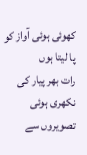کھوئی ہوئی آواز کو پا لیتا ہوں
رات بھر پیار کی نکھری ہوئی تصویروں سے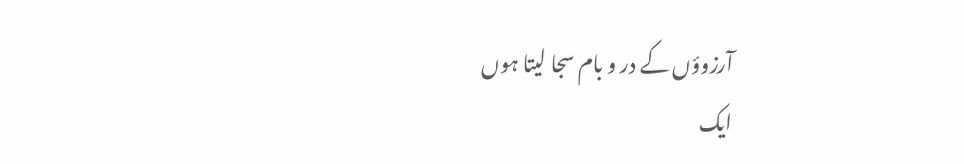آرزوؤں کے در و بام سجا لیتا ہوں
ایک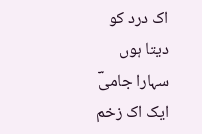اک درد کو دیتا ہوں سہارا جامیؔ
ایک اک زخم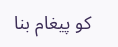کو پیغام بنا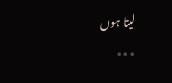لیتا ہوں
٭٭٭